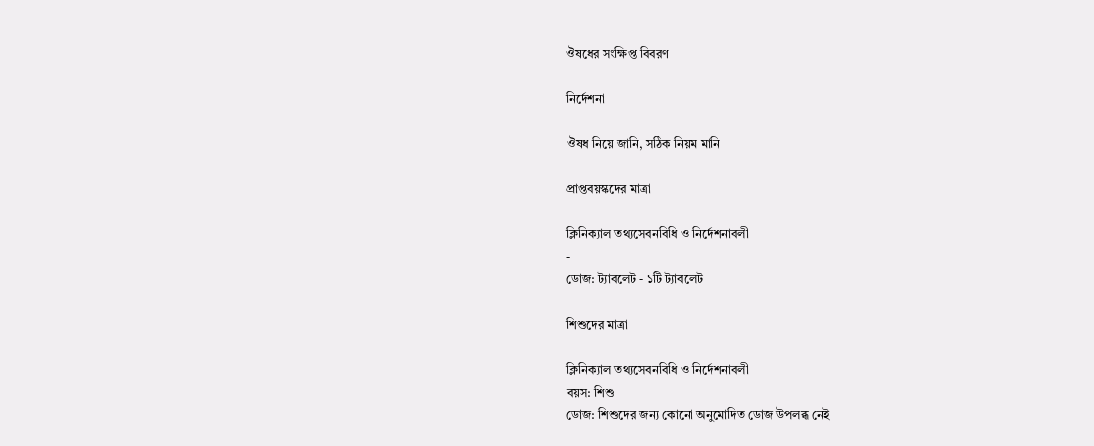ঔষধের সংক্ষিপ্ত বিবরণ

নির্দেশনা

ঔষধ নিয়ে জানি, সঠিক নিয়ম মানি

প্রাপ্তবয়স্কদের মাত্রা

ক্লিনিক্যাল তথ্যসেবনবিধি ও নির্দেশনাবলী
-
ডোজ: ট্যাবলেট - ১টি ট্যাবলেট

শিশুদের মাত্রা

ক্লিনিক্যাল তথ্যসেবনবিধি ও নির্দেশনাবলী
বয়স: শিশু
ডোজ: শিশুদের জন্য কোনো অনুমোদিত ডোজ উপলব্ধ নেই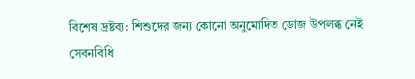বিশেষ দ্রষ্টব্য: শিশুদের জন্য কোনো অনুমোদিত ডোজ উপলব্ধ নেই
সেবনবিধি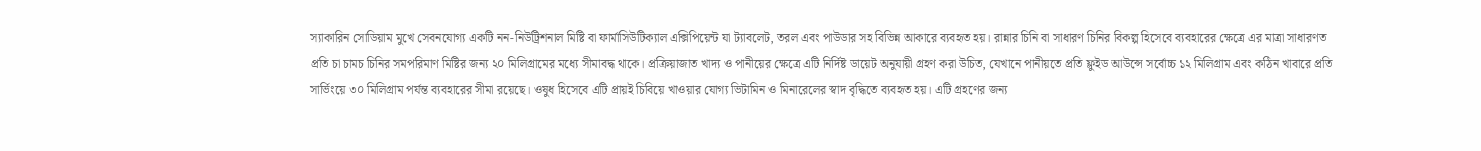স্যাকারিন সোডিয়াম মুখে সেবনযোগ্য একটি নন-নিউট্রিশনাল মিষ্টি বা ফার্মাসিউটিক্যাল এক্সিপিয়েন্ট যা ট্যাবলেট, তরল এবং পাউডার সহ বিভিন্ন আকারে ব্যবহৃত হয়। রান্নার চিনি বা সাধারণ চিনির বিকল্প হিসেবে ব্যবহারের ক্ষেত্রে এর মাত্রা সাধারণত প্রতি চা চামচ চিনির সমপরিমাণ মিষ্টির জন্য ২০ মিলিগ্রামের মধ্যে সীমাবদ্ধ থাকে। প্রক্রিয়াজাত খাদ্য ও পানীয়ের ক্ষেত্রে এটি নির্দিষ্ট ডায়েট অনুযায়ী গ্রহণ করা উচিত, যেখানে পানীয়তে প্রতি ফ্লুইড আউন্সে সর্বোচ্চ ১২ মিলিগ্রাম এবং কঠিন খাবারে প্রতি সার্ভিংয়ে ৩০ মিলিগ্রাম পর্যন্ত ব্যবহারের সীমা রয়েছে। ওষুধ হিসেবে এটি প্রায়ই চিবিয়ে খাওয়ার যোগ্য ভিটামিন ও মিনারেলের স্বাদ বৃদ্ধিতে ব্যবহৃত হয়। এটি গ্রহণের জন্য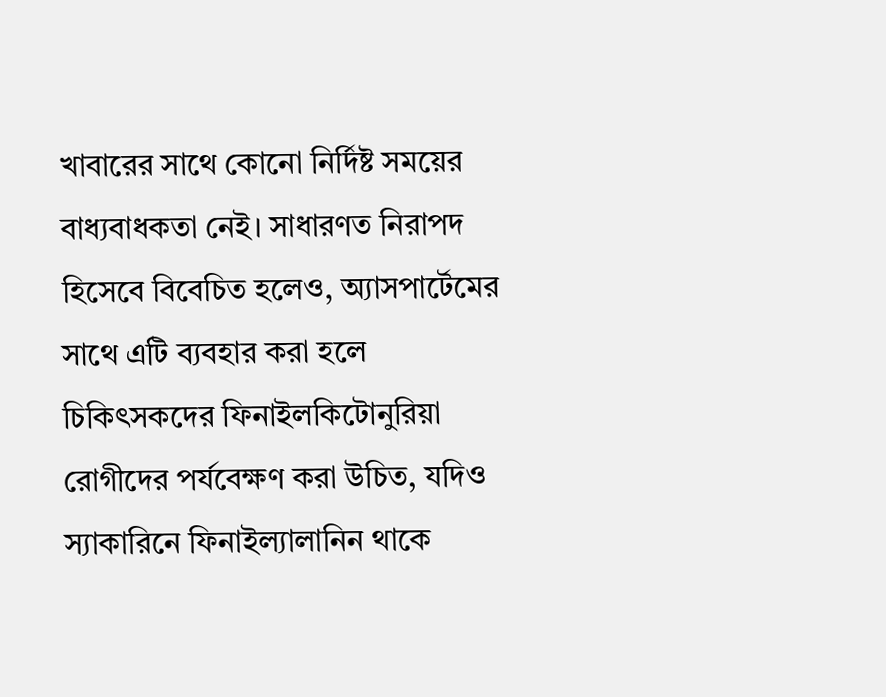খাবারের সাথে কোনো নির্দিষ্ট সময়ের বাধ্যবাধকতা নেই। সাধারণত নিরাপদ হিসেবে বিবেচিত হলেও, অ্যাসপার্টেমের সাথে এটি ব্যবহার করা হলে চিকিৎসকদের ফিনাইলকিটোনুরিয়া রোগীদের পর্যবেক্ষণ করা উচিত, যদিও স্যাকারিনে ফিনাইল্যালানিন থাকে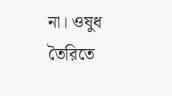না। ওষুধ তৈরিতে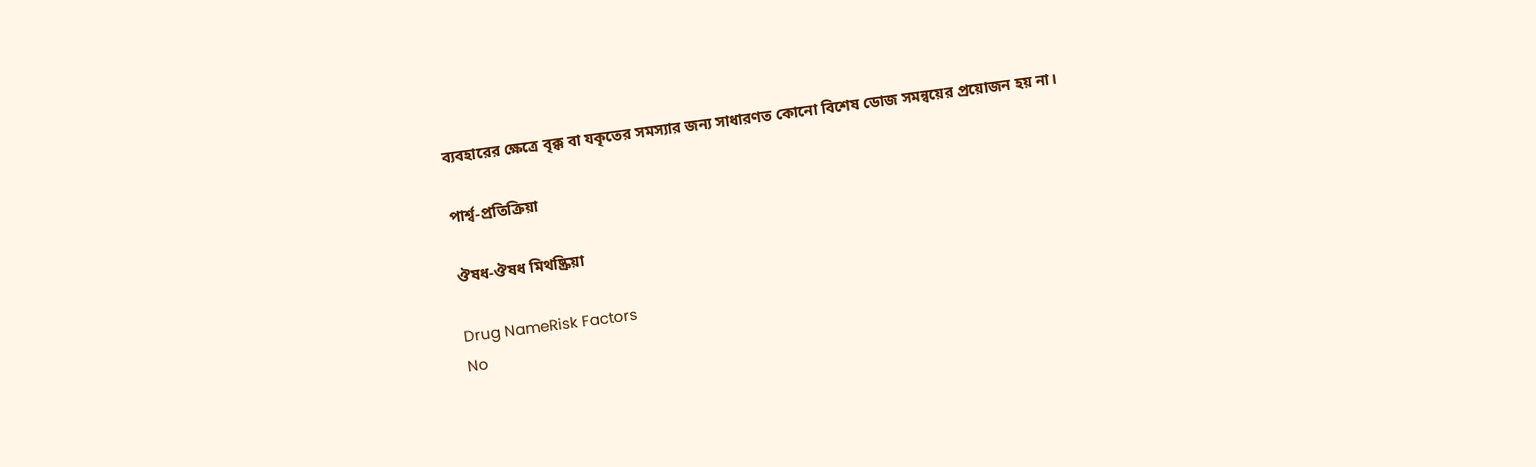ব্যবহারের ক্ষেত্রে বৃক্ক বা যকৃতের সমস্যার জন্য সাধারণত কোনো বিশেষ ডোজ সমন্বয়ের প্রয়োজন হয় না।

পার্শ্ব-প্রতিক্রিয়া

ঔষধ-ঔষধ মিথষ্ক্রিয়া

Drug NameRisk Factors
No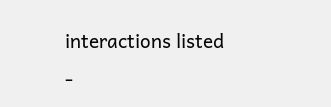interactions listed
-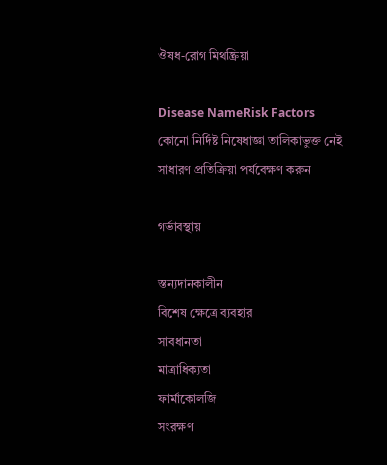ঔষধ-রোগ মিথষ্ক্রিয়া

Disease NameRisk Factors
কোনো নির্দিষ্ট নিষেধাজ্ঞা তালিকাভুক্ত নেই
সাধারণ প্রতিক্রিয়া পর্যবেক্ষণ করুন

গর্ভাবস্থায়

স্তন্যদানকালীন
বিশেষ ক্ষেত্রে ব্যবহার
সাবধানতা
মাত্রাধিক্যতা
ফার্মাকোলজি
সংরক্ষণ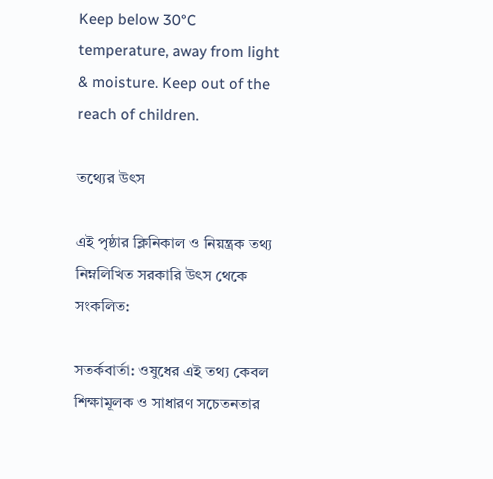Keep below 30°C temperature, away from light & moisture. Keep out of the reach of children.

তথ্যের উৎস

এই পৃষ্ঠার ক্লিনিকাল ও নিয়ন্ত্রক তথ্য নিম্নলিখিত সরকারি উৎস থেকে সংকলিত:

সতর্কবার্তা: ওষুধের এই তথ্য কেবল শিক্ষামূলক ও সাধারণ সচেতনতার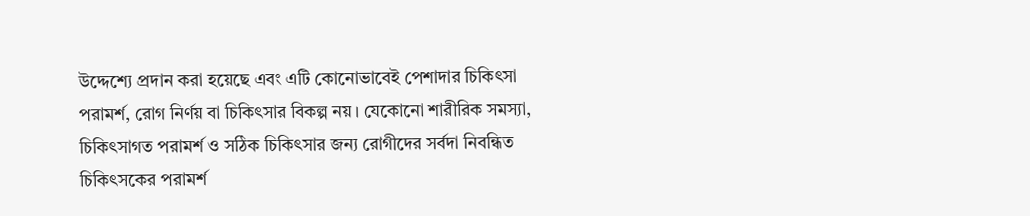উদ্দেশ্যে প্রদান করা হয়েছে এবং এটি কোনোভাবেই পেশাদার চিকিৎসা পরামর্শ, রোগ নির্ণয় বা চিকিৎসার বিকল্প নয়। যেকোনো শারীরিক সমস্যা, চিকিৎসাগত পরামর্শ ও সঠিক চিকিৎসার জন্য রোগীদের সর্বদা নিবন্ধিত চিকিৎসকের পরামর্শ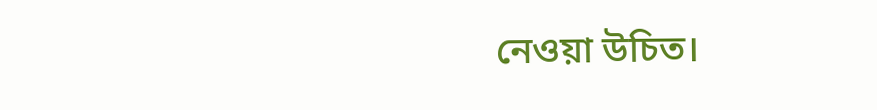নেওয়া উচিত।